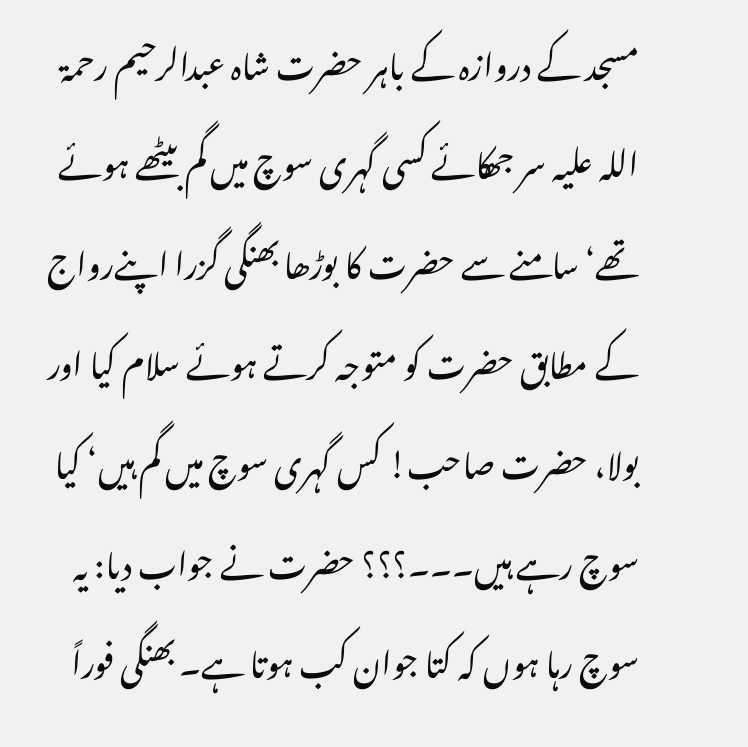مسجد کے دروازہ کے باہر حضرت شاہ عبدالرحیم رحمۃ اللہ علیہ سر جھکائے کسی گہری سوچ میں گم بیٹھے ہوئے تھے‘ سامنے سے حضرت کا بوڑھا بھنگی گزرا اپنےرواج کے مطابق حضرت کو متوجہ کرتے ہوئے سلام کیا اور بولا، حضرت صاحب! کس گہری سوچ میں گم ہیں‘ کیا سوچ رہے ہیں۔۔۔؟؟؟ حضرت نے جواب دیا: یہ سوچ رہا ہوں کہ کتا جوان کب ہوتا ہے۔ بھنگی فوراً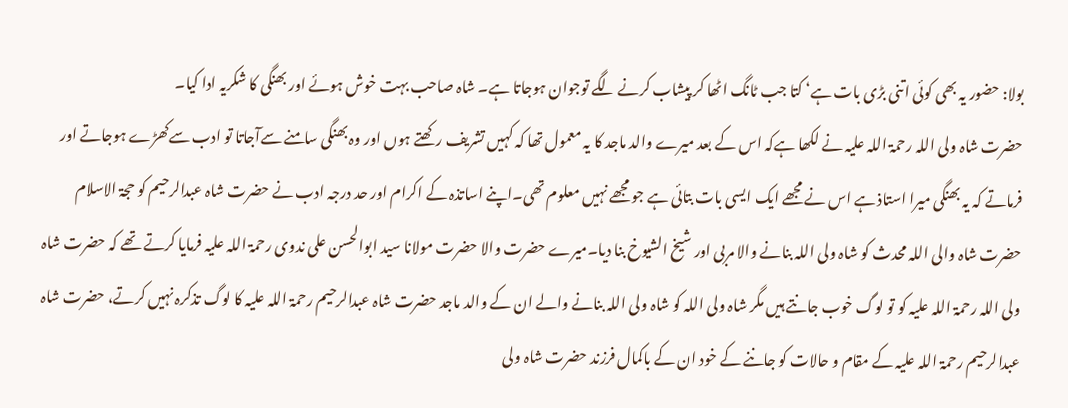بولا: حضور یہ بھی کوئی اتنی بڑی بات ہے‘ کتا جب ٹانگ اٹھا کر پیشاب کرنے لگے توجوان ہوجاتا ہے۔ شاہ صاحب بہت خوش ہوئے اور بھنگی کا شکریہ ادا کیا۔
حضرت شاہ ولی اللہ رحمۃ اللہ علیہ نے لکھا ہےکہ اس کے بعد میرے والد ماجد کا یہ معمول تھا کہ کہیں تشریف رکھتے ہوں اور وہ بھنگی سامنے سےآجاتا تو ادب سےکھڑے ہوجاتے اور فرماتے کہ یہ بھنگی میرا استاذ ہے اس نے مجھے ایک ایسی بات بتائی ہے جو مجھے نہیں معلوم تھی۔اپنے اساتذہ کے اکرام اور حد درجہ ادب نے حضرت شاہ عبدالرحیم کو حجۃ الاسلام حضرت شاہ والی اللہ محدث کو شاہ ولی اللہ بنانے والا مربی اور شیخ الشیوخ بنا دیا۔میرے حضرت والا حضرت مولانا سید ابوالحسن علی ندوی رحمۃ اللہ علیہ فرمایا کرتے تھے کہ حضرت شاہ ولی اللہ رحمۃ اللہ علیہ کو تو لوگ خوب جانتے ہیں مگر شاہ ولی اللہ کو شاہ ولی اللہ بنانے والے ان کے والد ماجد حضرت شاہ عبدالرحیم رحمۃ اللہ علیہ کا لوگ تذکرہ نہیں کرتے، حضرت شاہ عبدالرحیم رحمۃ اللہ علیہ کے مقام و حالات کو جاننے کے خود ان کے باکمال فرزند حضرت شاہ ولی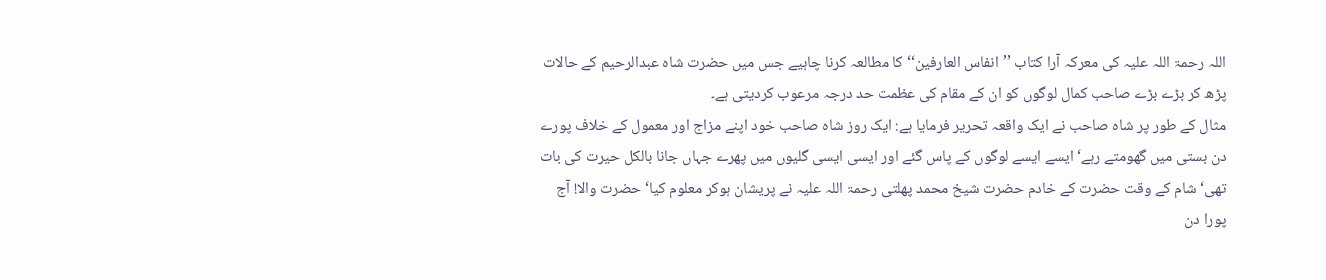اللہ رحمۃ اللہ علیہ کی معرکہ آرا کتاب ’’انفاس العارفین‘‘ کا مطالعہ کرنا چاہیے جس میں حضرت شاہ عبدالرحیم کے حالات پڑھ کر بڑے بڑے صاحب کمال لوگوں کو ان کے مقام کی عظمت حد درجہ مرعوب کردیتی ہے۔
مثال کے طور پر شاہ صاحب نے ایک واقعہ تحریر فرمایا ہے: ایک روز شاہ صاحب خود اپنے مزاج اور معمول کے خلاف پورے دن بستی میں گھومتے رہے‘ ایسے ایسے لوگوں کے پاس گئے اور ایسی ایسی گلیوں میں پھرے جہاں جانا بالکل حیرت کی بات تھی‘ شام کے وقت حضرت کے خادم حضرت شیخ محمد پھلتی رحمۃ اللہ علیہ نے پریشان ہوکر معلوم کیا‘ حضرت والا! آج پورا دن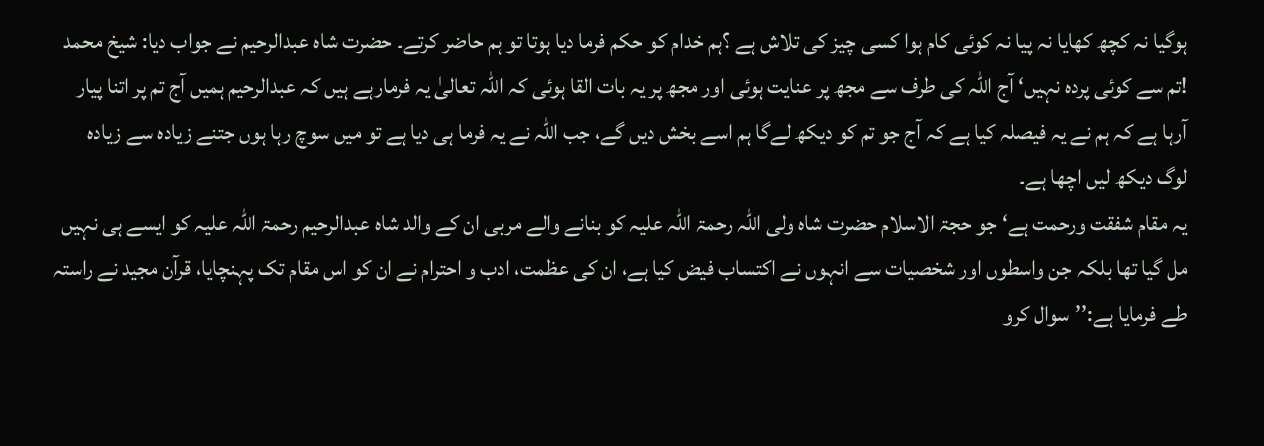ہوگیا نہ کچھ کھایا نہ پیا نہ کوئی کام ہوا کسی چیز کی تلاش ہے ؟ہم خدام کو حکم فرما دیا ہوتا تو ہم حاضر کرتے۔ حضرت شاہ عبدالرحیم نے جواب دیا: شیخ محمد !تم سے کوئی پردہ نہیں‘ آج اللہ کی طرف سے مجھ پر عنایت ہوئی اور مجھ پر یہ بات القا ہوئی کہ اللہ تعالیٰ یہ فرمارہے ہیں کہ عبدالرحیم ہمیں آج تم پر اتنا پیار آرہا ہے کہ ہم نے یہ فیصلہ کیا ہے کہ آج جو تم کو دیکھ لےگا ہم اسے بخش دیں گے، جب اللہ نے یہ فرما ہی دیا ہے تو میں سوچ رہا ہوں جتنے زیادہ سے زیادہ لوگ دیکھ لیں اچھا ہے۔
یہ مقام شفقت ورحمت ہے‘ جو حجۃ الاسلام حضرت شاہ ولی اللہ رحمۃ اللہ علیہ کو بنانے والے مربی ان کے والد شاہ عبدالرحیم رحمۃ اللہ علیہ کو ایسے ہی نہیں مل گیا تھا بلکہ جن واسطوں اور شخصیات سے انہوں نے اکتساب فیض کیا ہے، ان کی عظمت، ادب و احترام نے ان کو اس مقام تک پہنچایا، قرآن مجید نے راستہ طے فرمایا ہے:’’سوال کرو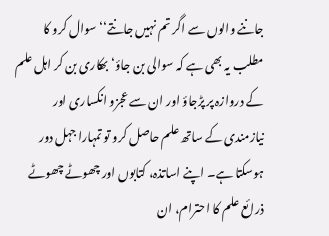جاننے والوں سے اگر تم نہیں جانتے‘‘ سوال کرو کا مطلب یہ بھی ہے کہ سوالی بن جاؤ‘ بھکاری بن کر اہل علم کے دروازہ پر پڑجاؤ اور ان سے عجزو انکساری اور نیازمندی کے ساتھ علم حاصل کرو تو تمہارا جہل دور ہوسکتا ہے۔ اپنے اساتذہ، کتابوں اور چھوٹے چھوٹے ذرائع علم کا احترام، ان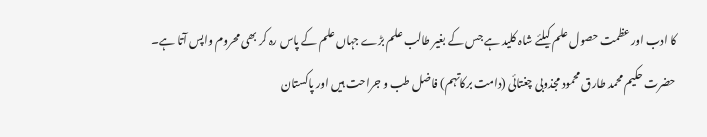کا ادب اور عظمت حصول علم کیلئے شاہ کلید ہے جس کے بغیر طالب علم بڑے جہاں علم کے پاس رہ کر بھی محروم واپس آتا ہے۔
حضرت حکیم محمد طارق محمود مجذوبی چغتائی (دامت برکاتہم) فاضل طب و جراحت ہیں اور پاکستان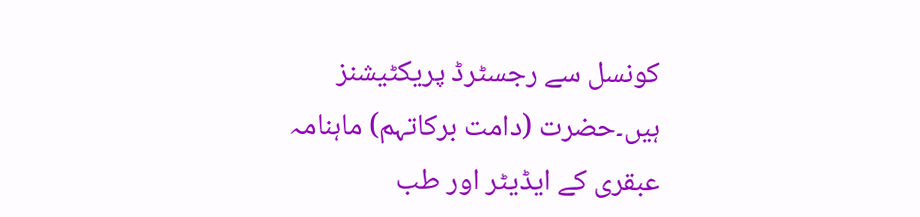کونسل سے رجسٹرڈ پریکٹیشنز ہیں۔حضرت (دامت برکاتہم) ماہنامہ عبقری کے ایڈیٹر اور طب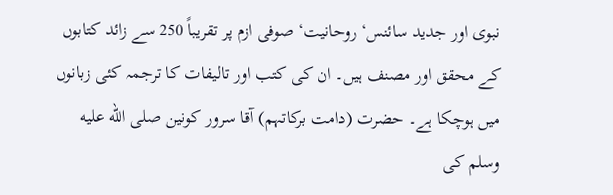نبوی اور جدید سائنس‘ روحانیت‘ صوفی ازم پر تقریباً 250 سے زائد کتابوں کے محقق اور مصنف ہیں۔ ان کی کتب اور تالیفات کا ترجمہ کئی زبانوں میں ہوچکا ہے۔ حضرت (دامت برکاتہم) آقا سرور کونین صلى الله عليه وسلم کی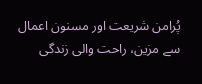پُرامن شریعت اور مسنون اعمال سے مزین، راحت والی زندگی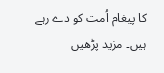کا پیغام اُمت کو دے رہے ہیں۔ مزید پڑھیں